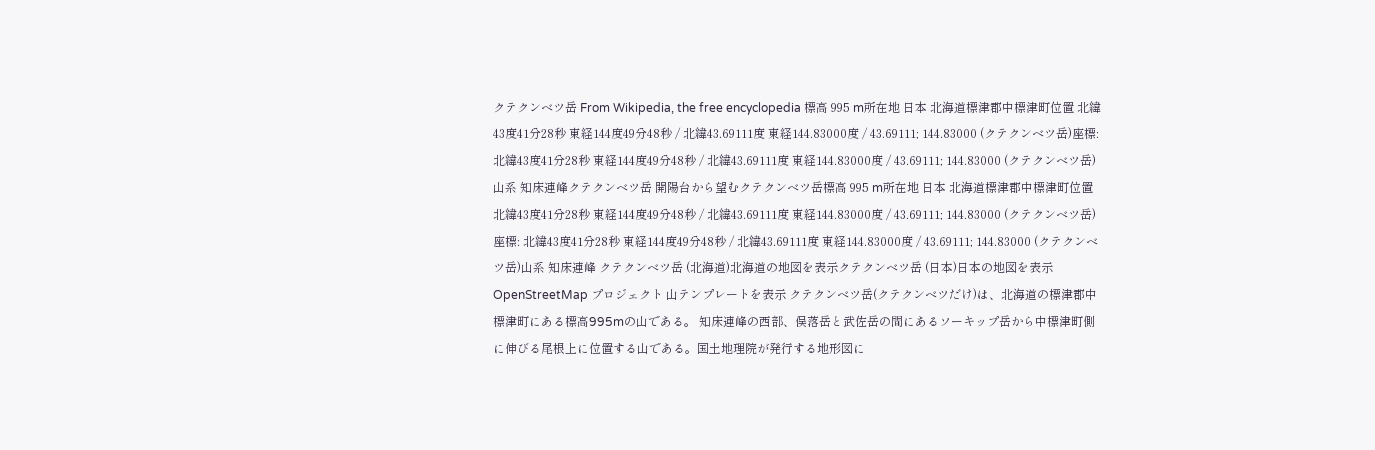クテクンベツ岳 From Wikipedia, the free encyclopedia 標高 995 m所在地 日本 北海道標津郡中標津町位置 北緯43度41分28秒 東経144度49分48秒 / 北緯43.69111度 東経144.83000度 / 43.69111; 144.83000 (クテクンベツ岳)座標: 北緯43度41分28秒 東経144度49分48秒 / 北緯43.69111度 東経144.83000度 / 43.69111; 144.83000 (クテクンベツ岳)山系 知床連峰クテクンベツ岳 開陽台から望むクテクンベツ岳標高 995 m所在地 日本 北海道標津郡中標津町位置 北緯43度41分28秒 東経144度49分48秒 / 北緯43.69111度 東経144.83000度 / 43.69111; 144.83000 (クテクンベツ岳)座標: 北緯43度41分28秒 東経144度49分48秒 / 北緯43.69111度 東経144.83000度 / 43.69111; 144.83000 (クテクンベツ岳)山系 知床連峰 クテクンベツ岳 (北海道)北海道の地図を表示クテクンベツ岳 (日本)日本の地図を表示 OpenStreetMap プロジェクト 山テンプレートを表示 クテクンベツ岳(クテクンベツだけ)は、北海道の標津郡中標津町にある標高995mの山である。 知床連峰の西部、俣落岳と武佐岳の間にあるソーキップ岳から中標津町側に伸びる尾根上に位置する山である。国土地理院が発行する地形図に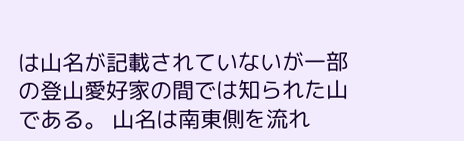は山名が記載されていないが一部の登山愛好家の間では知られた山である。 山名は南東側を流れ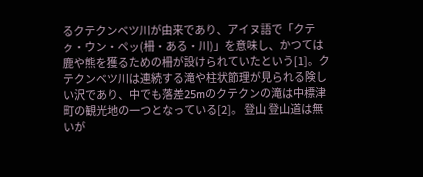るクテクンベツ川が由来であり、アイヌ語で「クテㇰ・ウン・ペッ(柵・ある・川)」を意味し、かつては鹿や熊を獲るための柵が設けられていたという[1]。クテクンベツ川は連続する滝や柱状節理が見られる険しい沢であり、中でも落差25mのクテクンの滝は中標津町の観光地の一つとなっている[2]。 登山 登山道は無いが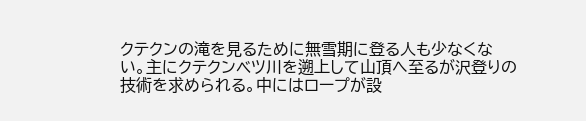クテクンの滝を見るために無雪期に登る人も少なくない。主にクテクンベツ川を遡上して山頂へ至るが沢登りの技術を求められる。中にはロープが設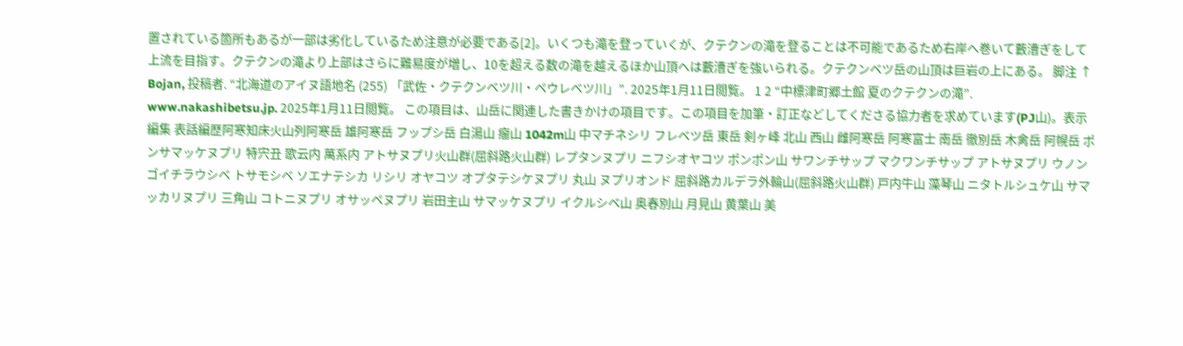置されている箇所もあるが一部は劣化しているため注意が必要である[2]。いくつも滝を登っていくが、クテクンの滝を登ることは不可能であるため右岸へ巻いて藪漕ぎをして上流を目指す。クテクンの滝より上部はさらに難易度が増し、10を超える数の滝を越えるほか山頂へは藪漕ぎを強いられる。クテクンベツ岳の山頂は巨岩の上にある。 脚注 ↑ Bojan, 投稿者. “北海道のアイヌ語地名 (255) 「武佐・クテクンベツ川・ペウレベツ川」”. 2025年1月11日閲覧。 1 2 “中標津町郷土館 夏のクテクンの滝”. www.nakashibetsu.jp. 2025年1月11日閲覧。 この項目は、山岳に関連した書きかけの項目です。この項目を加筆・訂正などしてくださる協力者を求めています(PJ山)。表示編集 表話編歴阿寒知床火山列阿寒岳 雄阿寒岳 フップシ岳 白湯山 瘤山 1042m山 中マチネシリ フレベツ岳 東岳 剣ヶ峰 北山 西山 雌阿寒岳 阿寒富士 南岳 徹別岳 木禽岳 阿幌岳 ポンサマッケヌプリ 特宍丑 歌云内 萬系内 アトサヌプリ火山群(屈斜路火山群) レプタンヌプリ ニフシオヤコツ ポンポン山 サワンチサップ マクワンチサップ アトサヌプリ ウノンゴイチラウシベ トサモシベ ソエナテシカ リシリ オヤコツ オプタテシケヌプリ 丸山 ヌプリオンド 屈斜路カルデラ外輪山(屈斜路火山群) 戸内牛山 藻琴山 ニタトルシュケ山 サマッカリヌプリ 三角山 コトニヌプリ オサッペヌプリ 岩田主山 サマッケヌプリ イクルシベ山 奥春別山 月見山 黄葉山 美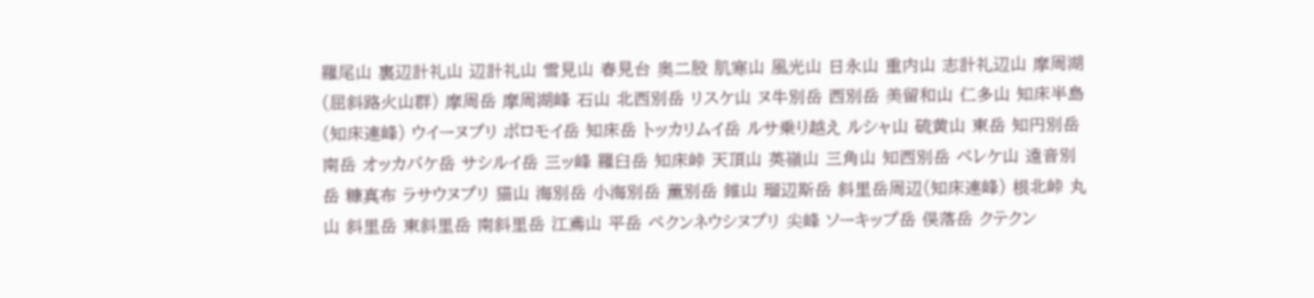羅尾山 裏辺計礼山 辺計礼山 雪見山 春見台 奥二股 肌寒山 風光山 日永山 重内山 志計礼辺山 摩周湖(屈斜路火山群) 摩周岳 摩周湖峰 石山 北西別岳 リスケ山 ヌ牛別岳 西別岳 美留和山 仁多山 知床半島(知床連峰) ウイーヌプリ ポロモイ岳 知床岳 トッカリムイ岳 ルサ乗り越え ルシャ山 硫黄山 東岳 知円別岳 南岳 オッカバケ岳 サシルイ岳 三ッ峰 羅臼岳 知床峠 天頂山 英嶺山 三角山 知西別岳 ペレケ山 遠音別岳 糠真布 ラサウヌプリ 猫山 海別岳 小海別岳 薫別岳 錐山 瑠辺斯岳 斜里岳周辺(知床連峰) 根北峠 丸山 斜里岳 東斜里岳 南斜里岳 江鳶山 平岳 ペクンネウシヌプリ 尖峰 ソーキップ岳 俣落岳 クテクン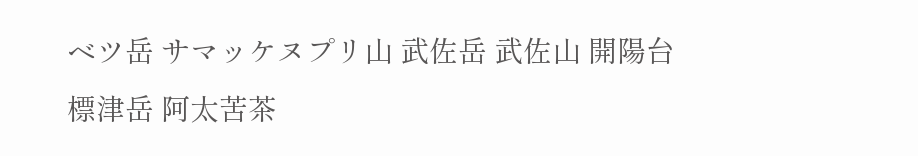ベツ岳 サマッケヌプリ山 武佐岳 武佐山 開陽台 標津岳 阿太苦茶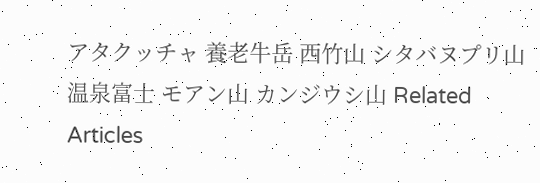アタクッチャ 養老牛岳 西竹山 シタバヌプリ山 温泉富士 モアン山 カンジウシ山 Related Articles